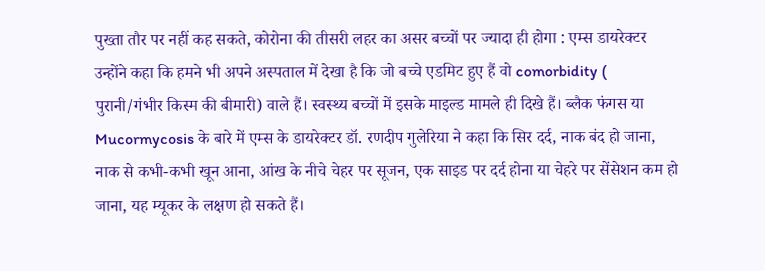पुख्ता तौर पर नहीं कह सकते, कोरोना की तीसरी लहर का असर बच्चों पर ज्यादा ही होगा : एम्स डायरेक्टर
उन्होंने कहा कि हमने भी अपने अस्पताल में देखा है कि जो बच्चे एडमिट हुए हैं वो comorbidity ( पुरानी/गंभीर किस्म की बीमारी) वाले हैं। स्वस्थ्य बच्चों में इसके माइल्ड मामले ही दिखे हैं। ब्लैक फंगस या Mucormycosis के बारे में एम्स के डायरेक्टर डॉ. रणदीप गुलेरिया ने कहा कि सिर दर्द, नाक बंद हो जाना, नाक से कभी-कभी खून आना, आंख के नीचे चेहर पर सूजन, एक साइड पर दर्द होना या चेहरे पर सेंसेशन कम हो जाना, यह म्यूकर के लक्षण हो सकते हैं।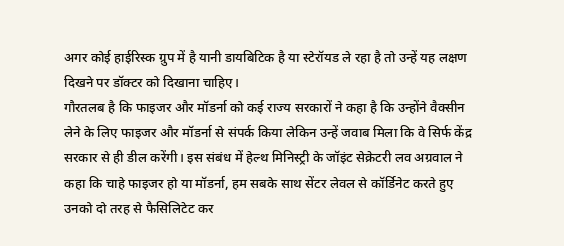अगर कोई हाईरिस्क ग्रुप में है यानी डायबिटिक है या स्टेरॉयड ले रहा है तो उन्हें यह लक्षण दिखने पर डॉक्टर को दिखाना चाहिए।
गौरतलब है कि फाइजर और मॉडर्ना को कई राज्य सरकारों ने कहा है कि उन्होंने वैक्सीन लेने के लिए फाइजर और मॉडर्ना से संपर्क किया लेकिन उन्हें जवाब मिला कि वे सिर्फ केंद्र सरकार से ही डील करेंगी। इस संबंध में हेल्थ मिनिस्ट्री के जॉइंट सेक्रेटरी लव अग्रवाल ने कहा कि चाहे फाइजर हो या मॉडर्ना, हम सबके साथ सेंटर लेवल से कॉर्डिनेट करते हुए उनको दो तरह से फैसिलिटेट कर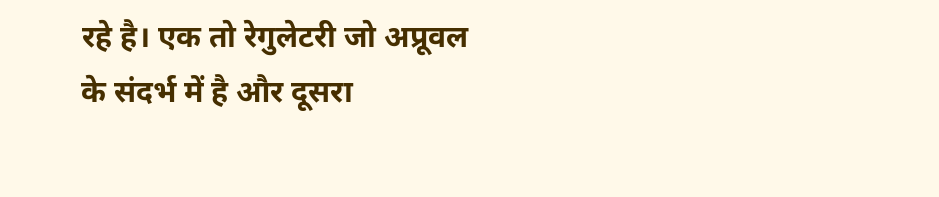रहे है। एक तो रेगुलेटरी जो अप्रूवल के संदर्भ में है और दूसरा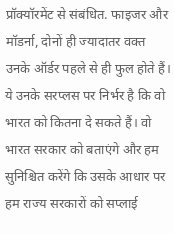प्रॉक्यॉरमेंट से संबंधित. फाइजर और मॉडर्ना, दोनों ही ज्यादातर वक्त उनके ऑर्डर पहले से ही फुल होते हैं। ये उनके सरप्लस पर निर्भर है कि वो भारत को कितना दे सकते हैं। वो भारत सरकार को बताएंगे और हम सुनिश्चित करेंगे कि उसके आधार पर हम राज्य सरकारों को सप्लाई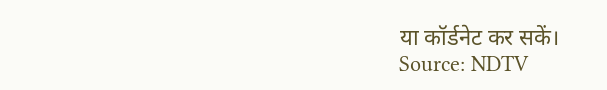या कॉर्डनेट कर सकें।
Source: NDTV